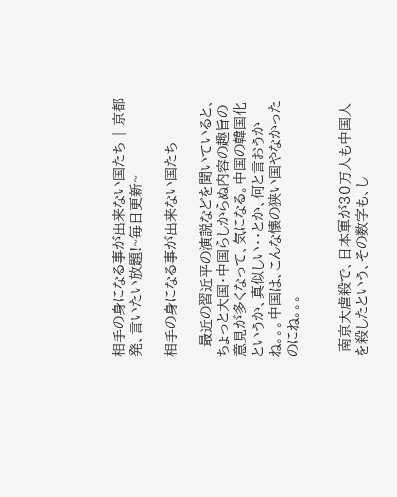相手の身になる事が出来ない国たち | 京都発、言いたい放題!~毎日更新~

相手の身になる事が出来ない国たち

  最近の習近平の演説などを聞いていると、ちょっと大国・中国らしからぬ内容の趣旨の意見が多くなって、気になる。中国の韓国化というか、真似しい・・とか、何と言おうかね。。。中国は、こんな懐の狭い国やなかったのにね。。。


 南京大虐殺で、日本軍が30万人も中国人を殺したという、その数字も、し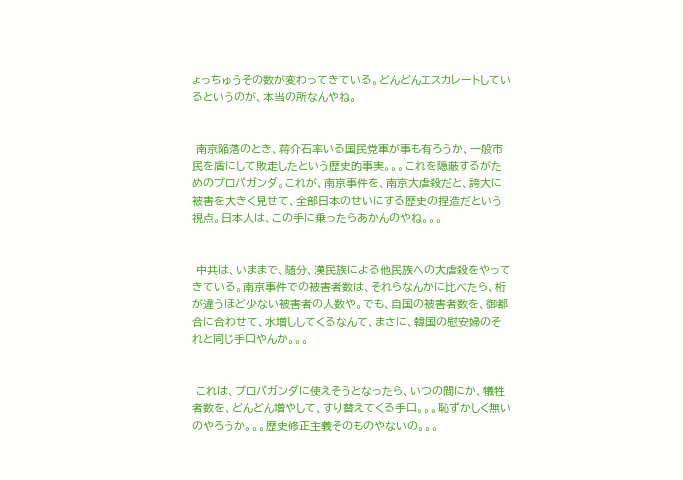ょっちゅうその数が変わってきている。どんどんエスカレートしているというのが、本当の所なんやね。


 南京陥落のとき、蒋介石率いる国民党軍が事も有ろうか、一般市民を盾にして敗走したという歴史的事実。。。これを隠蔽するがためのプロパガンダ。これが、南京事件を、南京大虐殺だと、誇大に被害を大きく見せて、全部日本のせいにする歴史の捏造だという視点。日本人は、この手に乗ったらあかんのやね。。。


 中共は、いままで、随分、漢民族による他民族への大虐殺をやってきている。南京事件での被害者数は、それらなんかに比べたら、桁が違うほど少ない被害者の人数や。でも、自国の被害者数を、御都合に合わせて、水増ししてくるなんて、まさに、韓国の慰安婦のそれと同じ手口やんか。。。


 これは、プロパガンダに使えそうとなったら、いつの間にか、犠牲者数を、どんどん増やして、すり替えてくる手口。。。恥ずかしく無いのやろうか。。。歴史修正主義そのものやないの。。。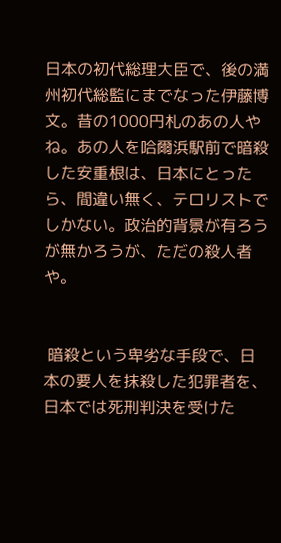日本の初代総理大臣で、後の満州初代総監にまでなった伊藤博文。昔の1000円札のあの人やね。あの人を哈爾浜駅前で暗殺した安重根は、日本にとったら、間違い無く、テロリストでしかない。政治的背景が有ろうが無かろうが、ただの殺人者や。


 暗殺という卑劣な手段で、日本の要人を抹殺した犯罪者を、日本では死刑判決を受けた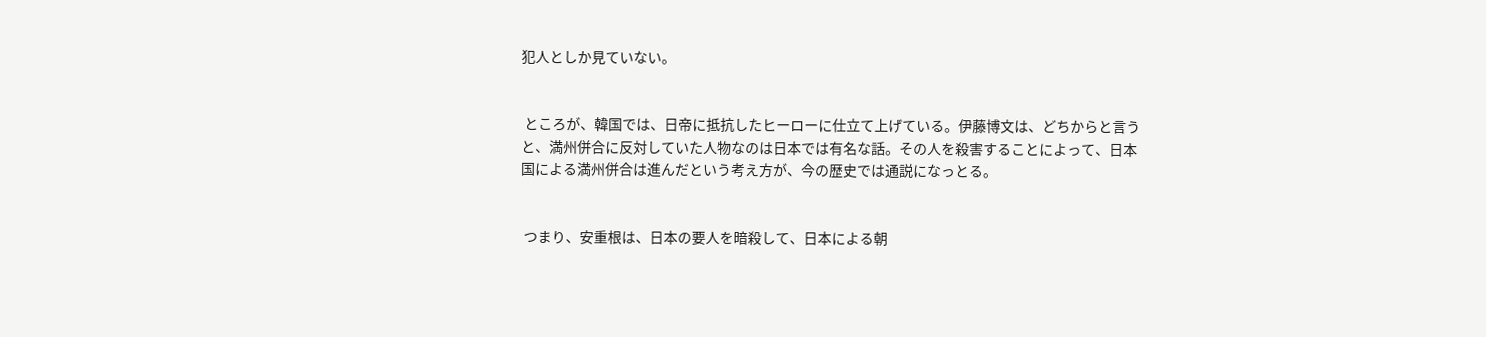犯人としか見ていない。


 ところが、韓国では、日帝に抵抗したヒーローに仕立て上げている。伊藤博文は、どちからと言うと、満州併合に反対していた人物なのは日本では有名な話。その人を殺害することによって、日本国による満州併合は進んだという考え方が、今の歴史では通説になっとる。


 つまり、安重根は、日本の要人を暗殺して、日本による朝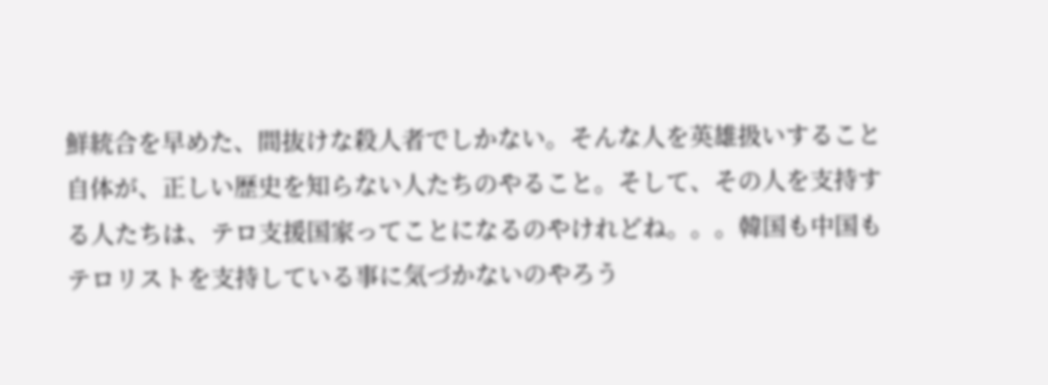鮮統合を早めた、間抜けな殺人者でしかない。そんな人を英雄扱いすること自体が、正しい歴史を知らない人たちのやること。そして、その人を支持する人たちは、テロ支援国家ってことになるのやけれどね。。。韓国も中国もテロリストを支持している事に気づかないのやろう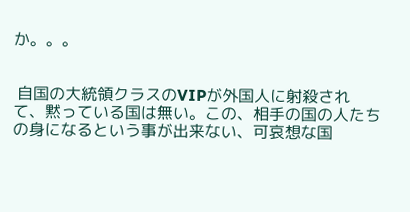か。。。


 自国の大統領クラスのVIPが外国人に射殺されて、黙っている国は無い。この、相手の国の人たちの身になるという事が出来ない、可哀想な国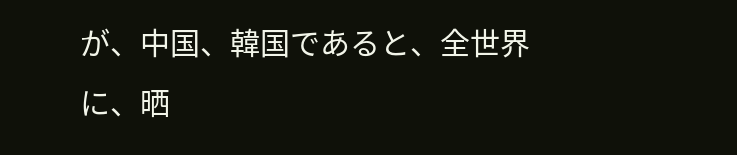が、中国、韓国であると、全世界に、晒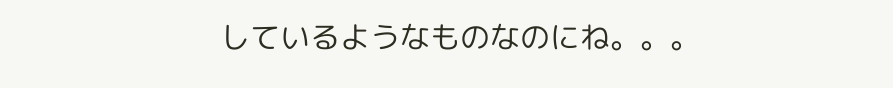しているようなものなのにね。。。